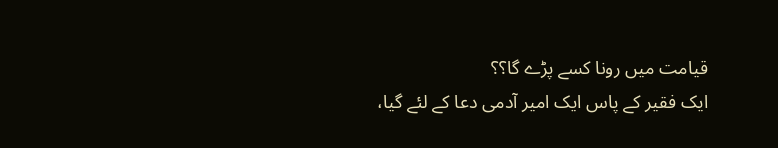قیامت میں رونا کسے پڑے گا؟؟
ایک فقیر کے پاس ایک امیر آدمی دعا کے لئے گیا،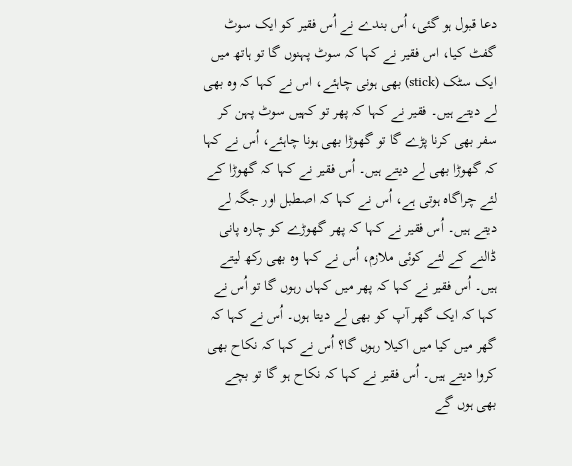دعا قبول ہو گئی، اُس بندے نے اُس فقیر کو ایک سوٹ گفٹ کیا، اس فقیر نے کہا کہ سوٹ پہنوں گا تو ہاتھ میں ایک سٹک (stick) بھی ہونی چاہئے، اس نے کہا کہ وہ بھی لے دیتے ہیں۔ فقیر نے کہا کہ پھر تو کہیں سوٹ پہن کر سفر بھی کرنا پڑے گا تو گھوڑا بھی ہونا چاہئے، اُس نے کہا کہ گھوڑا بھی لے دیتے ہیں۔ اُس فقیر نے کہا کہ گھوڑا کے لئے چراگاہ ہوتی ہے، اُس نے کہا کہ اصطبل اور جگہ لے دیتے ہیں۔ اُس فقیر نے کہا کہ پھر گھوڑے کو چارہ پانی ڈالنے کے لئے کوئی ملازم، اُس نے کہا وہ بھی رکھ لیتے ہیں۔ اُس فقیر نے کہا کہ پھر میں کہاں رہوں گا تو اُس نے کہا کہ ایک گھر آپ کو بھی لے دیتا ہوں۔ اُس نے کہا کہ گھر میں کیا میں اکیلا رہوں گا؟ اُس نے کہا کہ نکاح بھی کروا دیتے ہیں۔ اُس فقیر نے کہا کہ نکاح ہو گا تو بچے بھی ہوں گے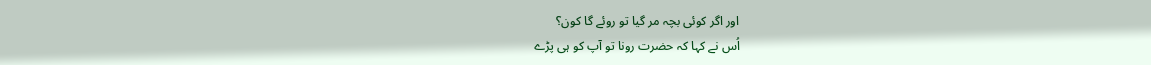اور اگر کوئی بچہ مر گیا تو روئے گا کون؟
اُس نے کہا کہ حضرت رونا تو آپ کو ہی پڑے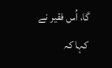گا، اُس فقیر نے کہا کہ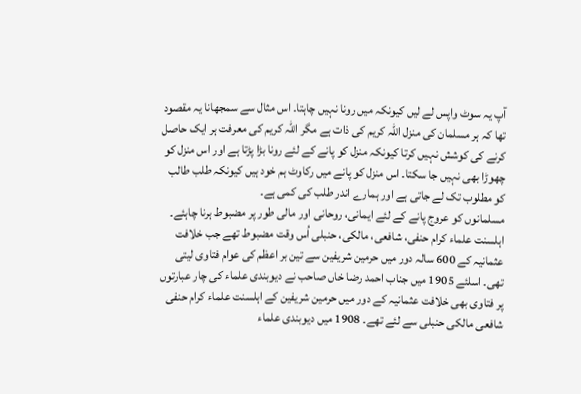آپ یہ سوٹ واپس لے لیں کیونکہ میں رونا نہیں چاہتا۔ اس مثال سے سمجھانا یہ مقصود تھا کہ ہر مسلمان کی منزل اللہ کریم کی ذات ہے مگر اللہ کریم کی معرفت ہر ایک حاصل کرنے کی کوشش نہیں کرتا کیونکہ منزل کو پانے کے لئے رونا بڑا پڑتا ہے اور اس منزل کو چھوڑا بھی نہیں جا سکتا۔ اس منزل کو پانے میں رکاوٹ ہم خود ہیں کیونکہ طلب طالب کو مطلوب تک لے جاتی ہے اور ہمارے اندر طلب کی کمی ہے۔
مسلمانوں کو عروج پانے کے لئے ایمانی، روحانی اور مالی طور پر مضبوط ہرنا چاہئے۔ اہلسنت علماء کرام حنفی، شافعی، مالکی، حنبلی اُس وقت مضبوط تھے جب خلافت عثمانیہ کے 600 سالہ دور میں حرمین شریفین سے تین بر اعظم کی عوام فتاوی لیتی تھی۔ اسلئے 1905 میں جناب احمد رضا خاں صاحب نے دیوبندی علماء کی چار عبارتوں پر فتاوی بھی خلافت عثمانیہ کے دور میں حرمین شریفین کے اہلسنت علماء کرام حنفی شافعی مالکی حنبلی سے لئے تھے۔ 1908 میں دیوبندی علماء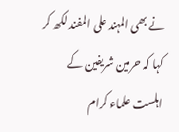نے بھی المہند علی المفند لکھ کر کہا کہ حرمین شریفین کے اہلست علماء کرام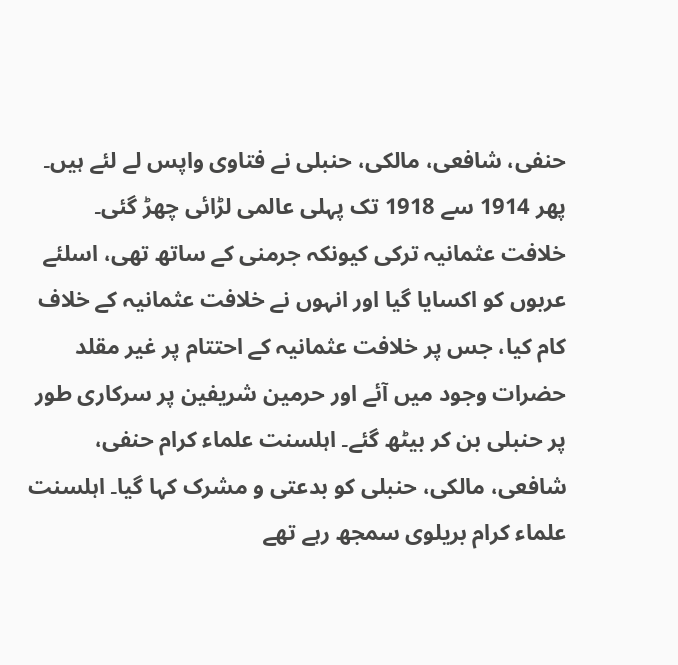حنفی، شافعی، مالکی، حنبلی نے فتاوی واپس لے لئے ہیں۔ پھر 1914 سے 1918 تک پہلی عالمی لڑائی چھڑ گئی۔
خلافت عثمانیہ ترکی کیونکہ جرمنی کے ساتھ تھی، اسلئے عربوں کو اکسایا گیا اور انہوں نے خلافت عثمانیہ کے خلاف کام کیا، جس پر خلافت عثمانیہ کے احتتام پر غیر مقلد حضرات وجود میں آئے اور حرمین شریفین پر سرکاری طور پر حنبلی بن کر بیٹھ گئے۔ اہلسنت علماء کرام حنفی، شافعی، مالکی، حنبلی کو بدعتی و مشرک کہا گیا۔ اہلسنت علماء کرام بریلوی سمجھ رہے تھے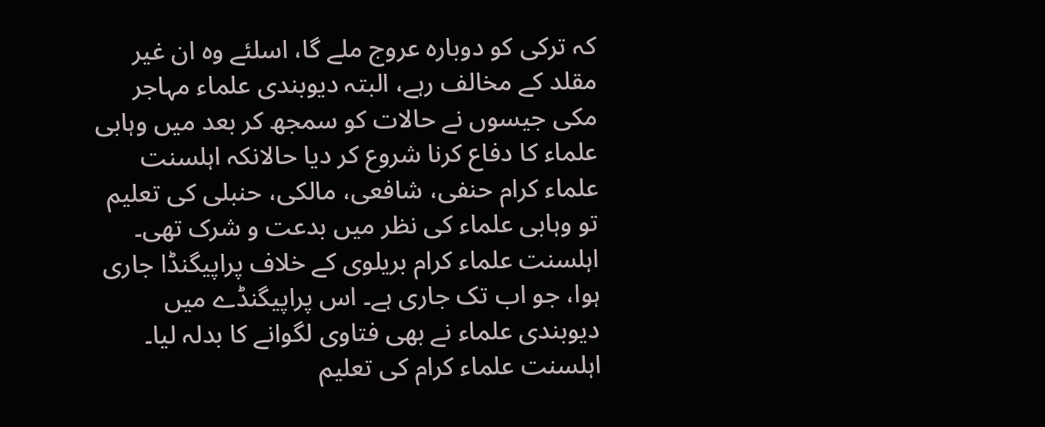کہ ترکی کو دوبارہ عروج ملے گا، اسلئے وہ ان غیر مقلد کے مخالف رہے، البتہ دیوبندی علماء مہاجر مکی جیسوں نے حالات کو سمجھ کر بعد میں وہابی علماء کا دفاع کرنا شروع کر دیا حالانکہ اہلسنت علماء کرام حنفی، شافعی، مالکی، حنبلی کی تعلیم تو وہابی علماء کی نظر میں بدعت و شرک تھی۔
اہلسنت علماء کرام بریلوی کے خلاف پراپیگنڈا جاری ہوا، جو اب تک جاری ہے۔ اس پراپیگنڈے میں دیوبندی علماء نے بھی فتاوی لگوانے کا بدلہ لیا۔ اہلسنت علماء کرام کی تعلیم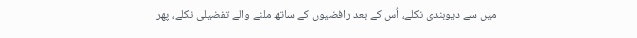میں سے دیوبندی نکلے، اُس کے بعد رافضیوں کے ساتھ ملنے والے تفضیلی نکلے، پھر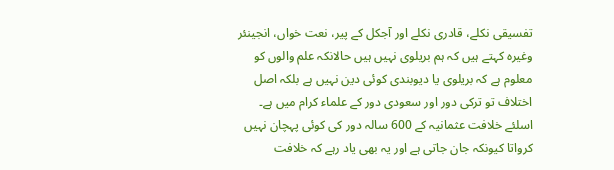تفسیقی نکلے، قادری نکلے اور آجکل کے پیر، نعت خواں، انجینئر وغیرہ کہتے ہیں کہ ہم بریلوی نہیں ہیں حالانکہ علم والوں کو معلوم ہے کہ بریلوی یا دیوبندی کوئی دین نہیں ہے بلکہ اصل اختلاف تو ترکی دور اور سعودی دور کے علماء کرام میں ہے۔
اسلئے خلافت عثمانیہ کے 600 سالہ دور کی کوئی پہچان نہیں کرواتا کیونکہ جان جاتی ہے اور یہ بھی یاد رہے کہ خلافت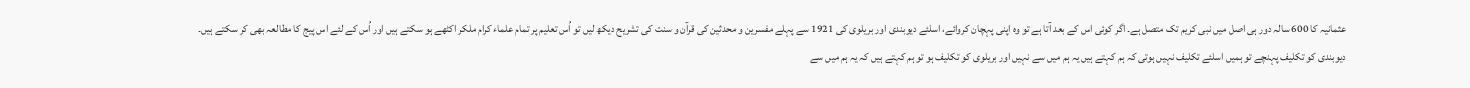عثمانیہ کا 600 سالہ دور ہی اصل میں نبی کریم تک متصل ہے۔ اگر کوئی اس کے بعد آتا ہے تو وہ اپنی پہچان کروائے، اسلئے دیوبندی اور بریلوی کی 1921 سے پہلے مفسرین و محدثین کی قرآن و سنت کی تشریح دیکھ لیں تو اُس تعلیم پر تمام علماء کرام ملکر اکٹھے ہو سکتے ہیں اور اُس کے لئے اس پیج کا مطالعہ بھی کر سکتے ہیں۔
دیوبندی کو تکلیف پہنچے تو ہمیں اسلئے تکلیف نہیں ہوتی کہ ہم کہتے ہیں یہ ہم میں سے نہیں اور بریلوی کو تکلیف ہو تو ہم کہتے ہیں کہ یہ ہم میں سے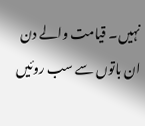نہیں۔ قیامت والے دن ان باتوں سے سب روئیں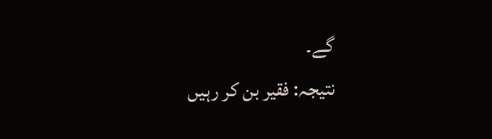گے۔
نتیجہ: فقیر بن کر رہیں